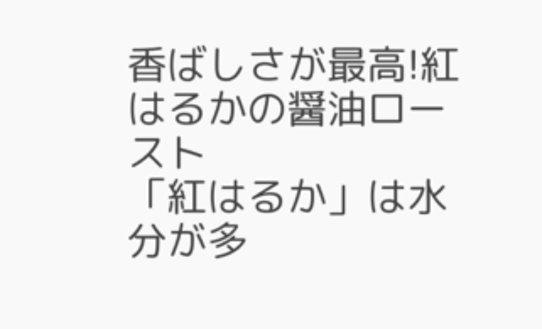香ばしさが最高!紅はるかの醤油ロースト
「紅はるか」は水分が多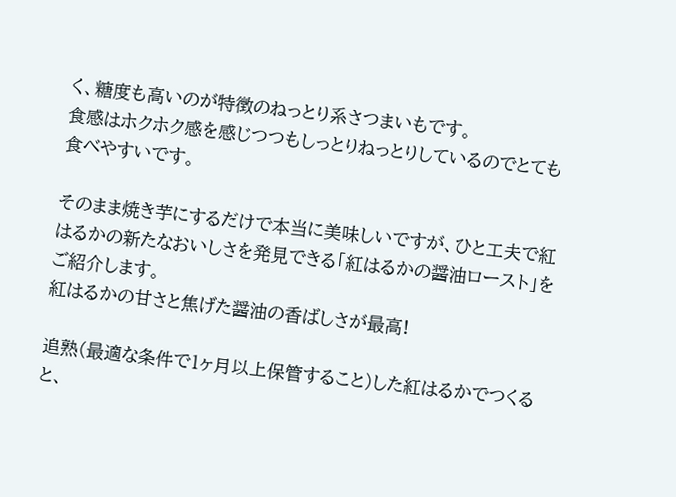く、糖度も高いのが特徴のねっとり系さつまいもです。
食感はホクホク感を感じつつもしっとりねっとりしているのでとても食べやすいです。

そのまま焼き芋にするだけで本当に美味しいですが、ひと工夫で紅はるかの新たなおいしさを発見できる「紅はるかの醤油ロースト」をご紹介します。
紅はるかの甘さと焦げた醤油の香ばしさが最高!

追熟(最適な条件で1ヶ月以上保管すること)した紅はるかでつくると、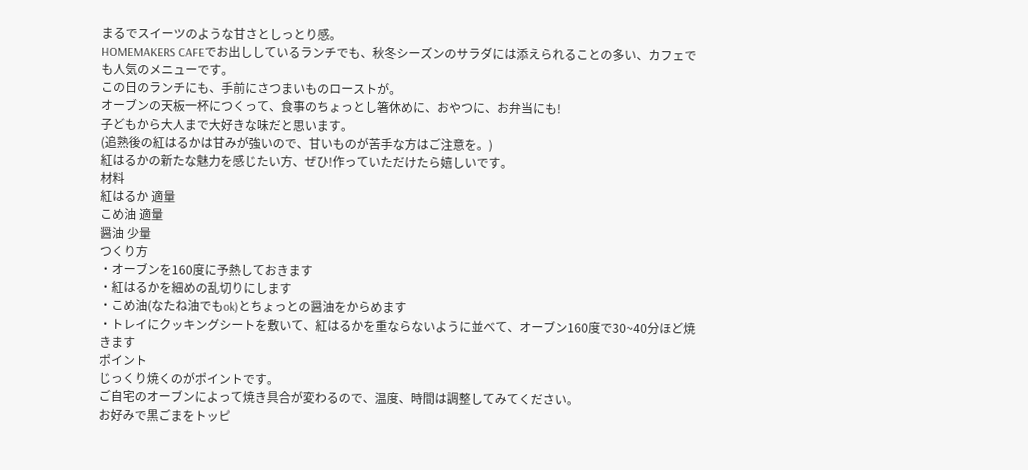まるでスイーツのような甘さとしっとり感。
HOMEMAKERS CAFEでお出ししているランチでも、秋冬シーズンのサラダには添えられることの多い、カフェでも人気のメニューです。
この日のランチにも、手前にさつまいものローストが。
オーブンの天板一杯につくって、食事のちょっとし箸休めに、おやつに、お弁当にも!
子どもから大人まで大好きな味だと思います。
(追熟後の紅はるかは甘みが強いので、甘いものが苦手な方はご注意を。)
紅はるかの新たな魅力を感じたい方、ぜひ!作っていただけたら嬉しいです。
材料
紅はるか 適量
こめ油 適量
醤油 少量
つくり方
・オーブンを160度に予熱しておきます
・紅はるかを細めの乱切りにします
・こめ油(なたね油でもok)とちょっとの醤油をからめます
・トレイにクッキングシートを敷いて、紅はるかを重ならないように並べて、オーブン160度で30~40分ほど焼きます
ポイント
じっくり焼くのがポイントです。
ご自宅のオーブンによって焼き具合が変わるので、温度、時間は調整してみてください。
お好みで黒ごまをトッピ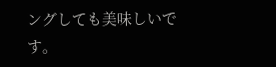ングしても美味しいです。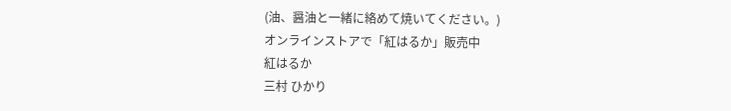(油、醤油と一緒に絡めて焼いてください。)
オンラインストアで「紅はるか」販売中
紅はるか
三村 ひかり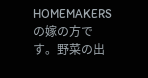HOMEMAKERSの嫁の方です。野菜の出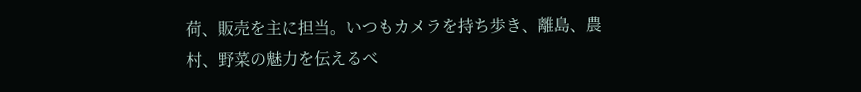荷、販売を主に担当。いつもカメラを持ち歩き、離島、農村、野菜の魅力を伝えるべ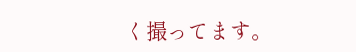く撮ってます。